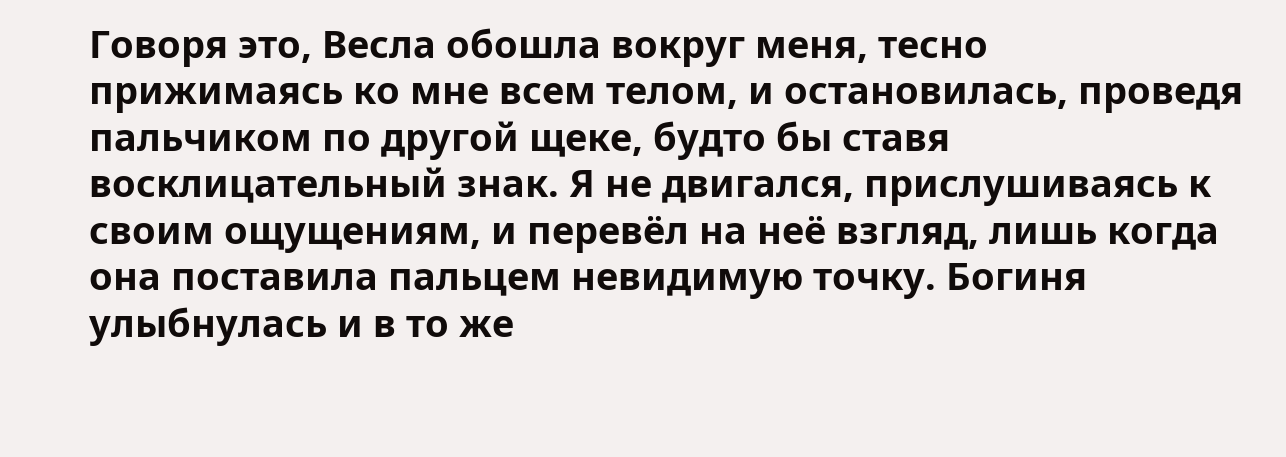Говоря это, Весла обошла вокруг меня, тесно прижимаясь ко мне всем телом, и остановилась, проведя пальчиком по другой щеке, будто бы ставя восклицательный знак. Я не двигался, прислушиваясь к своим ощущениям, и перевёл на неё взгляд, лишь когда она поставила пальцем невидимую точку. Богиня улыбнулась и в то же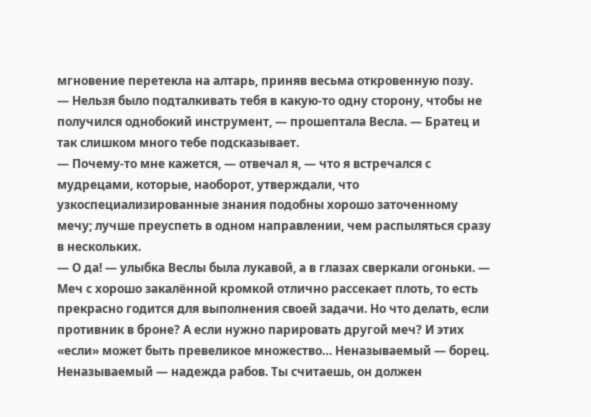мгновение перетекла на алтарь, приняв весьма откровенную позу.
— Нельзя было подталкивать тебя в какую-то одну сторону, чтобы не получился однобокий инструмент, — прошептала Весла. — Братец и так слишком много тебе подсказывает.
— Почему-то мне кажется, — отвечал я, — что я встречался с мудрецами, которые, наоборот, утверждали, что узкоспециализированные знания подобны хорошо заточенному мечу; лучше преуспеть в одном направлении, чем распыляться сразу в нескольких.
— О да! — улыбка Веслы была лукавой, а в глазах сверкали огоньки. — Меч с хорошо закалённой кромкой отлично рассекает плоть, то есть прекрасно годится для выполнения своей задачи. Но что делать, если противник в броне? А если нужно парировать другой меч? И этих «если» может быть превеликое множество… Неназываемый — борец. Неназываемый — надежда рабов. Ты считаешь, он должен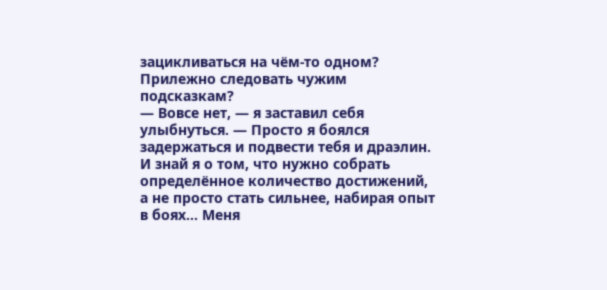зацикливаться на чём-то одном? Прилежно следовать чужим подсказкам?
— Вовсе нет, — я заставил себя улыбнуться. — Просто я боялся задержаться и подвести тебя и драэлин. И знай я о том, что нужно собрать определённое количество достижений, а не просто стать сильнее, набирая опыт в боях… Меня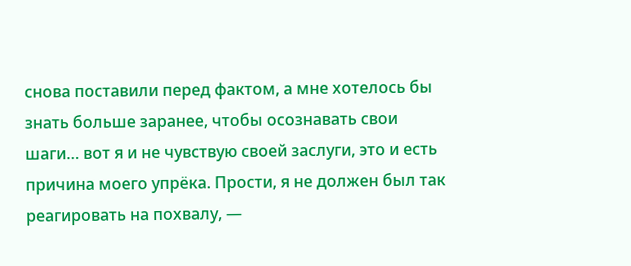снова поставили перед фактом, а мне хотелось бы знать больше заранее, чтобы осознавать свои шаги… вот я и не чувствую своей заслуги, это и есть причина моего упрёка. Прости, я не должен был так реагировать на похвалу, —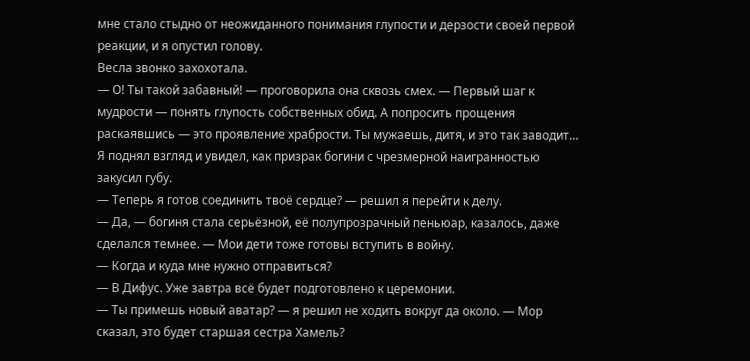мне стало стыдно от неожиданного понимания глупости и дерзости своей первой реакции, и я опустил голову.
Весла звонко захохотала.
— О! Ты такой забавный! — проговорила она сквозь смех. — Первый шаг к мудрости — понять глупость собственных обид. А попросить прощения раскаявшись — это проявление храбрости. Ты мужаешь, дитя, и это так заводит…
Я поднял взгляд и увидел, как призрак богини с чрезмерной наигранностью закусил губу.
— Теперь я готов соединить твоё сердце? — решил я перейти к делу.
— Да, — богиня стала серьёзной, её полупрозрачный пеньюар, казалось, даже сделался темнее. — Мои дети тоже готовы вступить в войну.
— Когда и куда мне нужно отправиться?
— В Дифус. Уже завтра всё будет подготовлено к церемонии.
— Ты примешь новый аватар? — я решил не ходить вокруг да около. — Мор сказал, это будет старшая сестра Хамель?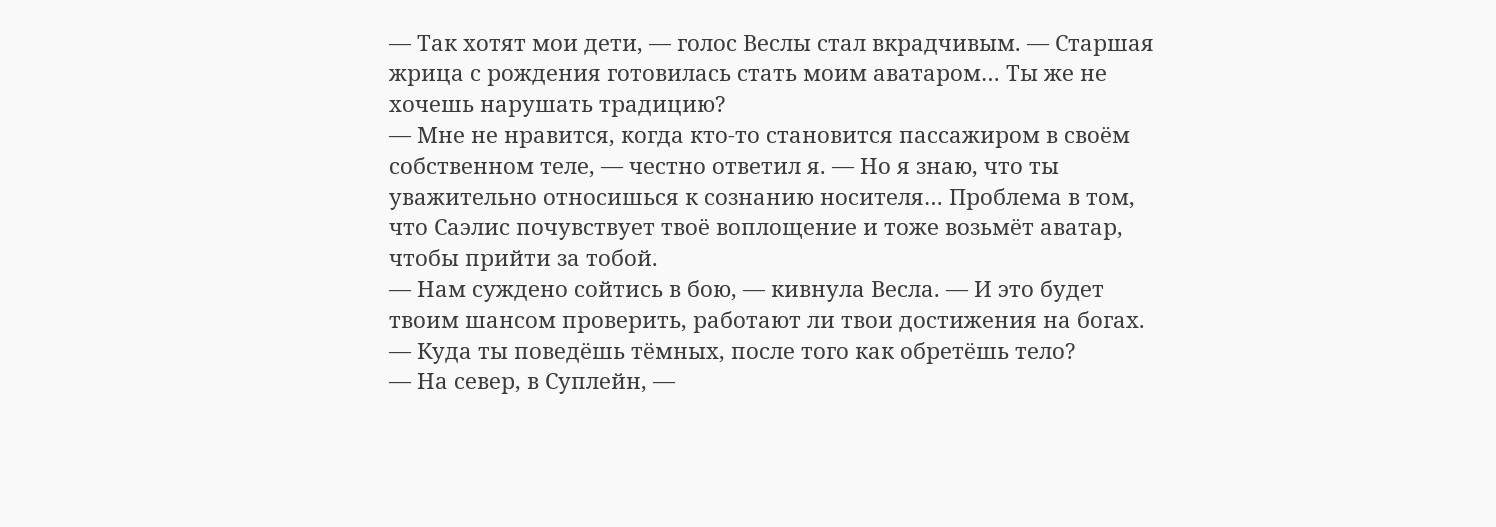— Так хотят мои дети, — голос Веслы стал вкрадчивым. — Старшая жрица с рождения готовилась стать моим аватаром… Ты же не хочешь нарушать традицию?
— Мне не нравится, когда кто-то становится пассажиром в своём собственном теле, — честно ответил я. — Но я знаю, что ты уважительно относишься к сознанию носителя… Проблема в том, что Саэлис почувствует твоё воплощение и тоже возьмёт аватар, чтобы прийти за тобой.
— Нам суждено сойтись в бою, — кивнула Весла. — И это будет твоим шансом проверить, работают ли твои достижения на богах.
— Куда ты поведёшь тёмных, после того как обретёшь тело?
— На север, в Суплейн, —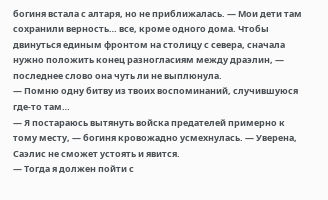богиня встала с алтаря, но не приближалась. — Мои дети там сохранили верность… все, кроме одного дома. Чтобы двинуться единым фронтом на столицу с севера, сначала нужно положить конец разногласиям между драэлин, — последнее слово она чуть ли не выплюнула.
— Помню одну битву из твоих воспоминаний, случившуюся где-то там…
— Я постараюсь вытянуть войска предателей примерно к тому месту, — богиня кровожадно усмехнулась. — Уверена, Саэлис не сможет устоять и явится.
— Тогда я должен пойти с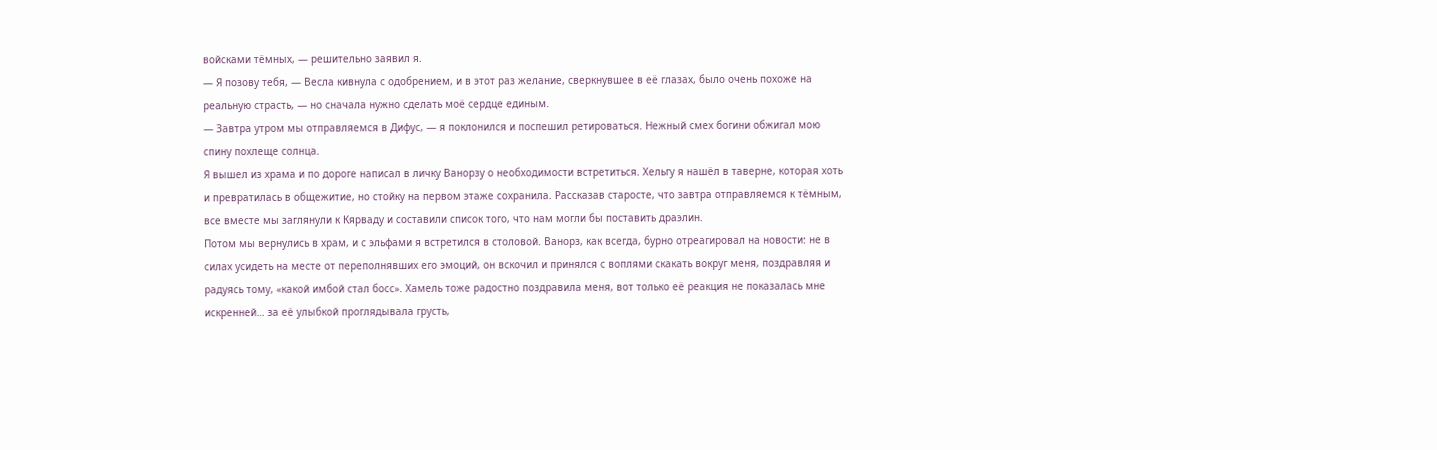войсками тёмных, — решительно заявил я.
— Я позову тебя, — Весла кивнула с одобрением, и в этот раз желание, сверкнувшее в её глазах, было очень похоже на реальную страсть, — но сначала нужно сделать моё сердце единым.
— Завтра утром мы отправляемся в Дифус, — я поклонился и поспешил ретироваться. Нежный смех богини обжигал мою спину похлеще солнца.
Я вышел из храма и по дороге написал в личку Ванорзу о необходимости встретиться. Хельгу я нашёл в таверне, которая хоть и превратилась в общежитие, но стойку на первом этаже сохранила. Рассказав старосте, что завтра отправляемся к тёмным, все вместе мы заглянули к Кярваду и составили список того, что нам могли бы поставить драэлин.
Потом мы вернулись в храм, и с эльфами я встретился в столовой. Ванорз, как всегда, бурно отреагировал на новости: не в силах усидеть на месте от переполнявших его эмоций, он вскочил и принялся с воплями скакать вокруг меня, поздравляя и радуясь тому, «какой имбой стал босс». Хамель тоже радостно поздравила меня, вот только её реакция не показалась мне искренней… за её улыбкой проглядывала грусть,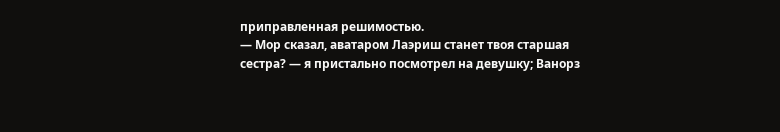приправленная решимостью.
— Мор сказал, аватаром Лаэриш станет твоя старшая сестра? — я пристально посмотрел на девушку; Ванорз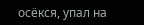осёкся, упал на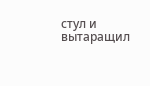стул и вытаращил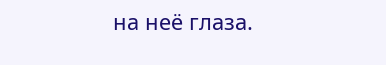на неё глаза.